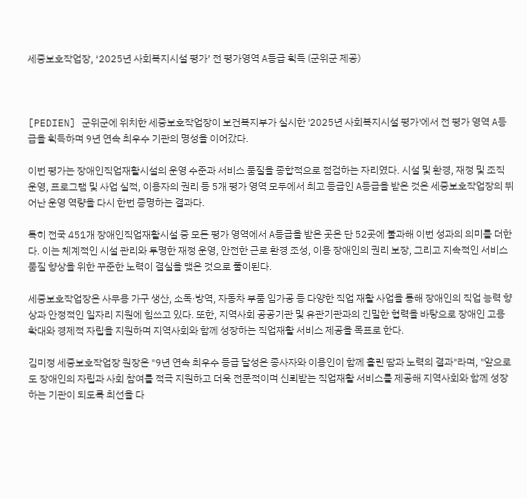세중보호작업장, ‘2025년 사회복지시설 평가’ 전 평가영역 A등급 획득 (군위군 제공)



[PEDIEN] 군위군에 위치한 세중보호작업장이 보건복지부가 실시한 '2025년 사회복지시설 평가'에서 전 평가 영역 A등급을 획득하며 9년 연속 최우수 기관의 명성을 이어갔다.

이번 평가는 장애인직업재활시설의 운영 수준과 서비스 품질을 종합적으로 점검하는 자리였다. 시설 및 환경, 재정 및 조직 운영, 프로그램 및 사업 실적, 이용자의 권리 등 5개 평가 영역 모두에서 최고 등급인 A등급을 받은 것은 세중보호작업장의 뛰어난 운영 역량을 다시 한번 증명하는 결과다.

특히 전국 451개 장애인직업재활시설 중 모든 평가 영역에서 A등급을 받은 곳은 단 52곳에 불과해 이번 성과의 의미를 더한다. 이는 체계적인 시설 관리와 투명한 재정 운영, 안전한 근로 환경 조성, 이용 장애인의 권리 보장, 그리고 지속적인 서비스 품질 향상을 위한 꾸준한 노력이 결실을 맺은 것으로 풀이된다.

세중보호작업장은 사무용 가구 생산, 소독·방역, 자동차 부품 임가공 등 다양한 직업 재활 사업을 통해 장애인의 직업 능력 향상과 안정적인 일자리 지원에 힘쓰고 있다. 또한, 지역사회 공공기관 및 유관기관과의 긴밀한 협력을 바탕으로 장애인 고용 확대와 경제적 자립을 지원하며 지역사회와 함께 성장하는 직업재활 서비스 제공을 목표로 한다.

김미정 세중보호작업장 원장은 "9년 연속 최우수 등급 달성은 종사자와 이용인이 함께 흘린 땀과 노력의 결과"라며, "앞으로도 장애인의 자립과 사회 참여를 적극 지원하고 더욱 전문적이며 신뢰받는 직업재활 서비스를 제공해 지역사회와 함께 성장하는 기관이 되도록 최선을 다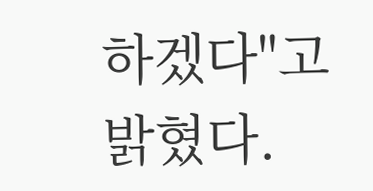하겠다"고 밝혔다.